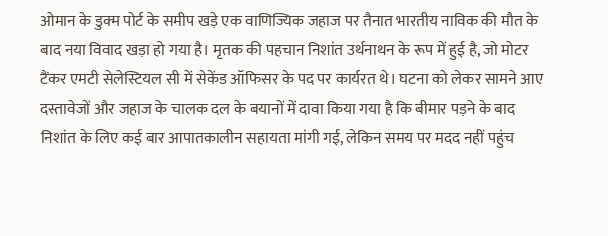ओमान के डुक्म पोर्ट के समीप खड़े एक वाणिज्यिक जहाज पर तैनात भारतीय नाविक की मौत के बाद नया विवाद खड़ा हो गया है। मृतक की पहचान निशांत उर्थनाथन के रूप में हुई है, जो मोटर टैंकर एमटी सेलेस्टियल सी में सेकेंड ऑफिसर के पद पर कार्यरत थे। घटना को लेकर सामने आए दस्तावेजों और जहाज के चालक दल के बयानों में दावा किया गया है कि बीमार पड़ने के बाद निशांत के लिए कई बार आपातकालीन सहायता मांगी गई, लेकिन समय पर मदद नहीं पहुंच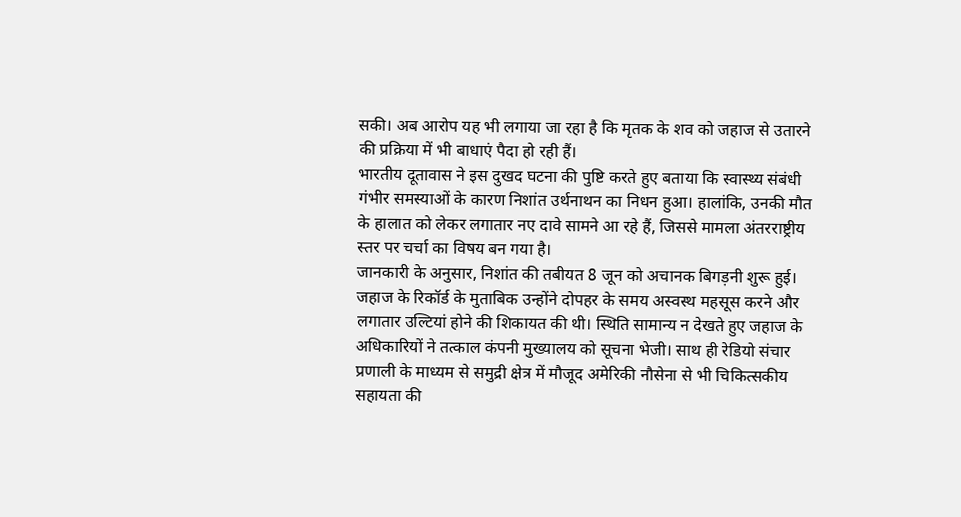सकी। अब आरोप यह भी लगाया जा रहा है कि मृतक के शव को जहाज से उतारने की प्रक्रिया में भी बाधाएं पैदा हो रही हैं।
भारतीय दूतावास ने इस दुखद घटना की पुष्टि करते हुए बताया कि स्वास्थ्य संबंधी गंभीर समस्याओं के कारण निशांत उर्थनाथन का निधन हुआ। हालांकि, उनकी मौत के हालात को लेकर लगातार नए दावे सामने आ रहे हैं, जिससे मामला अंतरराष्ट्रीय स्तर पर चर्चा का विषय बन गया है।
जानकारी के अनुसार, निशांत की तबीयत 8 जून को अचानक बिगड़नी शुरू हुई। जहाज के रिकॉर्ड के मुताबिक उन्होंने दोपहर के समय अस्वस्थ महसूस करने और लगातार उल्टियां होने की शिकायत की थी। स्थिति सामान्य न देखते हुए जहाज के अधिकारियों ने तत्काल कंपनी मुख्यालय को सूचना भेजी। साथ ही रेडियो संचार प्रणाली के माध्यम से समुद्री क्षेत्र में मौजूद अमेरिकी नौसेना से भी चिकित्सकीय सहायता की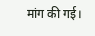मांग की गई।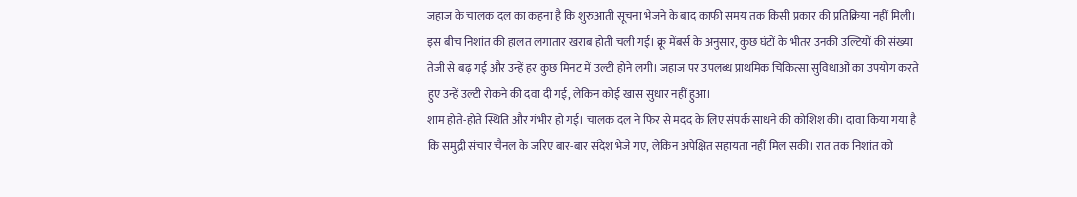जहाज के चालक दल का कहना है कि शुरुआती सूचना भेजने के बाद काफी समय तक किसी प्रकार की प्रतिक्रिया नहीं मिली। इस बीच निशांत की हालत लगातार खराब होती चली गई। क्रू मेंबर्स के अनुसार, कुछ घंटों के भीतर उनकी उल्टियों की संख्या तेजी से बढ़ गई और उन्हें हर कुछ मिनट में उल्टी होने लगी। जहाज पर उपलब्ध प्राथमिक चिकित्सा सुविधाओं का उपयोग करते हुए उन्हें उल्टी रोकने की दवा दी गई, लेकिन कोई खास सुधार नहीं हुआ।
शाम होते-होते स्थिति और गंभीर हो गई। चालक दल ने फिर से मदद के लिए संपर्क साधने की कोशिश की। दावा किया गया है कि समुद्री संचार चैनल के जरिए बार-बार संदेश भेजे गए, लेकिन अपेक्षित सहायता नहीं मिल सकी। रात तक निशांत को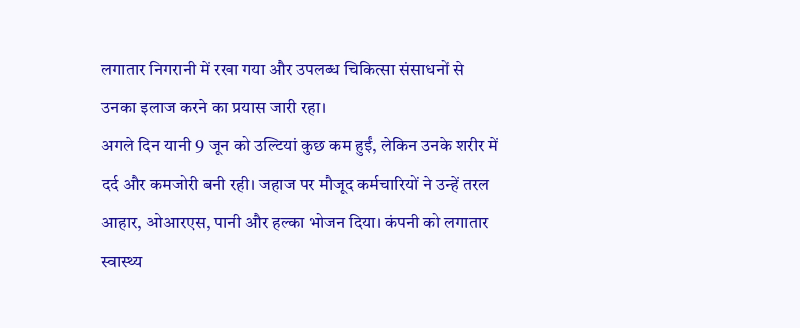लगातार निगरानी में रखा गया और उपलब्ध चिकित्सा संसाधनों से उनका इलाज करने का प्रयास जारी रहा।
अगले दिन यानी 9 जून को उल्टियां कुछ कम हुईं, लेकिन उनके शरीर में दर्द और कमजोरी बनी रही। जहाज पर मौजूद कर्मचारियों ने उन्हें तरल आहार, ओआरएस, पानी और हल्का भोजन दिया। कंपनी को लगातार स्वास्थ्य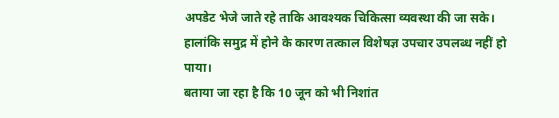अपडेट भेजे जाते रहे ताकि आवश्यक चिकित्सा व्यवस्था की जा सके। हालांकि समुद्र में होने के कारण तत्काल विशेषज्ञ उपचार उपलब्ध नहीं हो पाया।
बताया जा रहा है कि 10 जून को भी निशांत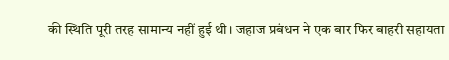की स्थिति पूरी तरह सामान्य नहीं हुई थी। जहाज प्रबंधन ने एक बार फिर बाहरी सहायता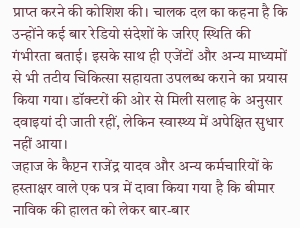प्राप्त करने की कोशिश की। चालक दल का कहना है कि उन्होंने कई बार रेडियो संदेशों के जरिए स्थिति की गंभीरता बताई। इसके साथ ही एजेंटों और अन्य माध्यमों से भी तटीय चिकित्सा सहायता उपलब्ध कराने का प्रयास किया गया। डॉक्टरों की ओर से मिली सलाह के अनुसार दवाइयां दी जाती रहीं, लेकिन स्वास्थ्य में अपेक्षित सुधार नहीं आया।
जहाज के कैप्टन राजेंद्र यादव और अन्य कर्मचारियों के हस्ताक्षर वाले एक पत्र में दावा किया गया है कि बीमार नाविक की हालत को लेकर बार-बार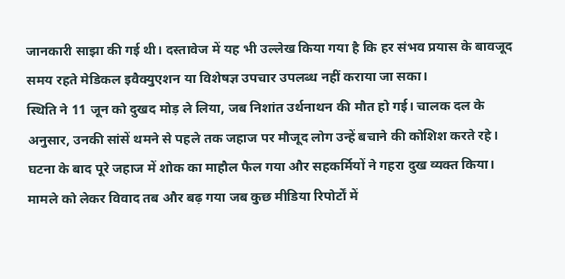जानकारी साझा की गई थी। दस्तावेज में यह भी उल्लेख किया गया है कि हर संभव प्रयास के बावजूद समय रहते मेडिकल इवैक्युएशन या विशेषज्ञ उपचार उपलब्ध नहीं कराया जा सका।
स्थिति ने 11 जून को दुखद मोड़ ले लिया, जब निशांत उर्थनाथन की मौत हो गई। चालक दल के अनुसार, उनकी सांसें थमने से पहले तक जहाज पर मौजूद लोग उन्हें बचाने की कोशिश करते रहे। घटना के बाद पूरे जहाज में शोक का माहौल फैल गया और सहकर्मियों ने गहरा दुख व्यक्त किया।
मामले को लेकर विवाद तब और बढ़ गया जब कुछ मीडिया रिपोर्टों में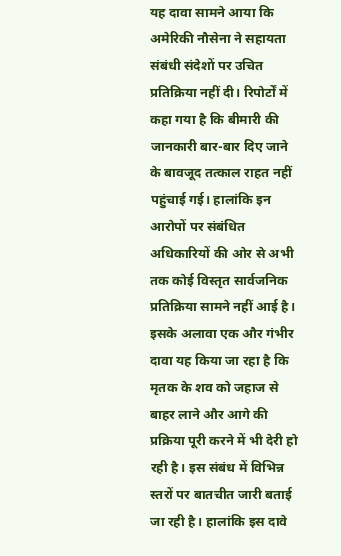यह दावा सामने आया कि अमेरिकी नौसेना ने सहायता संबंधी संदेशों पर उचित प्रतिक्रिया नहीं दी। रिपोर्टों में कहा गया है कि बीमारी की जानकारी बार-बार दिए जाने के बावजूद तत्काल राहत नहीं पहुंचाई गई। हालांकि इन आरोपों पर संबंधित अधिकारियों की ओर से अभी तक कोई विस्तृत सार्वजनिक प्रतिक्रिया सामने नहीं आई है।
इसके अलावा एक और गंभीर दावा यह किया जा रहा है कि मृतक के शव को जहाज से बाहर लाने और आगे की प्रक्रिया पूरी करने में भी देरी हो रही है। इस संबंध में विभिन्न स्तरों पर बातचीत जारी बताई जा रही है। हालांकि इस दावे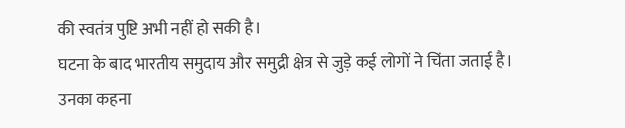की स्वतंत्र पुष्टि अभी नहीं हो सकी है।
घटना के बाद भारतीय समुदाय और समुद्री क्षेत्र से जुड़े कई लोगों ने चिंता जताई है। उनका कहना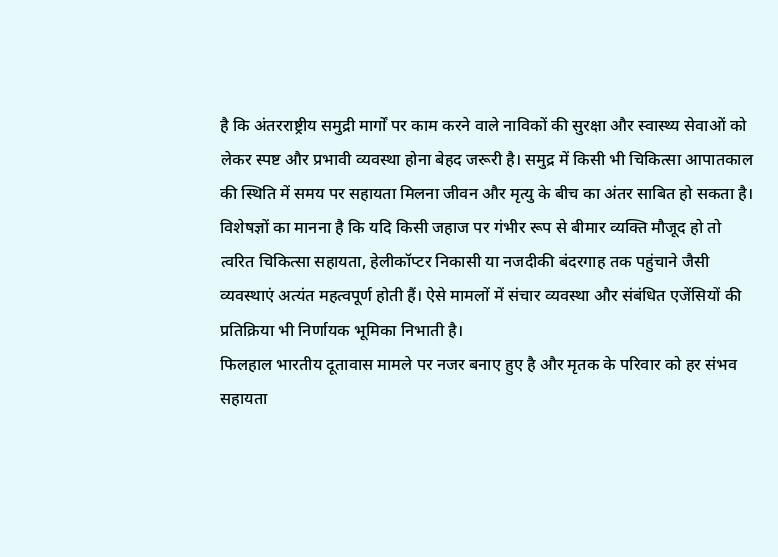है कि अंतरराष्ट्रीय समुद्री मार्गों पर काम करने वाले नाविकों की सुरक्षा और स्वास्थ्य सेवाओं को लेकर स्पष्ट और प्रभावी व्यवस्था होना बेहद जरूरी है। समुद्र में किसी भी चिकित्सा आपातकाल की स्थिति में समय पर सहायता मिलना जीवन और मृत्यु के बीच का अंतर साबित हो सकता है।
विशेषज्ञों का मानना है कि यदि किसी जहाज पर गंभीर रूप से बीमार व्यक्ति मौजूद हो तो त्वरित चिकित्सा सहायता, हेलीकॉप्टर निकासी या नजदीकी बंदरगाह तक पहुंचाने जैसी व्यवस्थाएं अत्यंत महत्वपूर्ण होती हैं। ऐसे मामलों में संचार व्यवस्था और संबंधित एजेंसियों की प्रतिक्रिया भी निर्णायक भूमिका निभाती है।
फिलहाल भारतीय दूतावास मामले पर नजर बनाए हुए है और मृतक के परिवार को हर संभव सहायता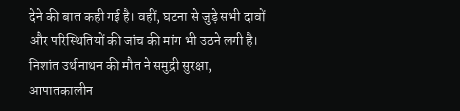देने की बात कही गई है। वहीं, घटना से जुड़े सभी दावों और परिस्थितियों की जांच की मांग भी उठने लगी है। निशांत उर्थनाथन की मौत ने समुद्री सुरक्षा, आपातकालीन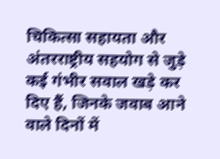चिकित्सा सहायता और अंतरराष्ट्रीय सहयोग से जुड़े कई गंभीर सवाल खड़े कर दिए हैं, जिनके जवाब आने वाले दिनों में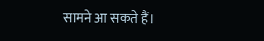सामने आ सकते हैं।